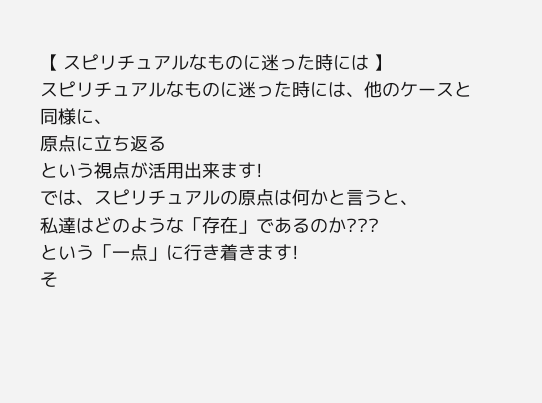【 スピリチュアルなものに迷った時には 】
スピリチュアルなものに迷った時には、他のケースと同様に、
原点に立ち返る
という視点が活用出来ます!
では、スピリチュアルの原点は何かと言うと、
私達はどのような「存在」であるのか???
という「一点」に行き着きます!
そ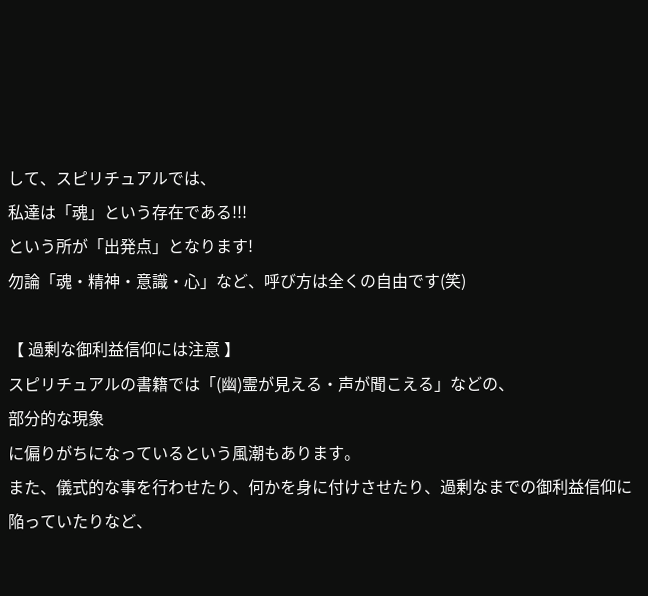して、スピリチュアルでは、
私達は「魂」という存在である!!!
という所が「出発点」となります!
勿論「魂・精神・意識・心」など、呼び方は全くの自由です(笑)

【 過剰な御利益信仰には注意 】
スピリチュアルの書籍では「(幽)霊が見える・声が聞こえる」などの、
部分的な現象
に偏りがちになっているという風潮もあります。
また、儀式的な事を行わせたり、何かを身に付けさせたり、過剰なまでの御利益信仰に陥っていたりなど、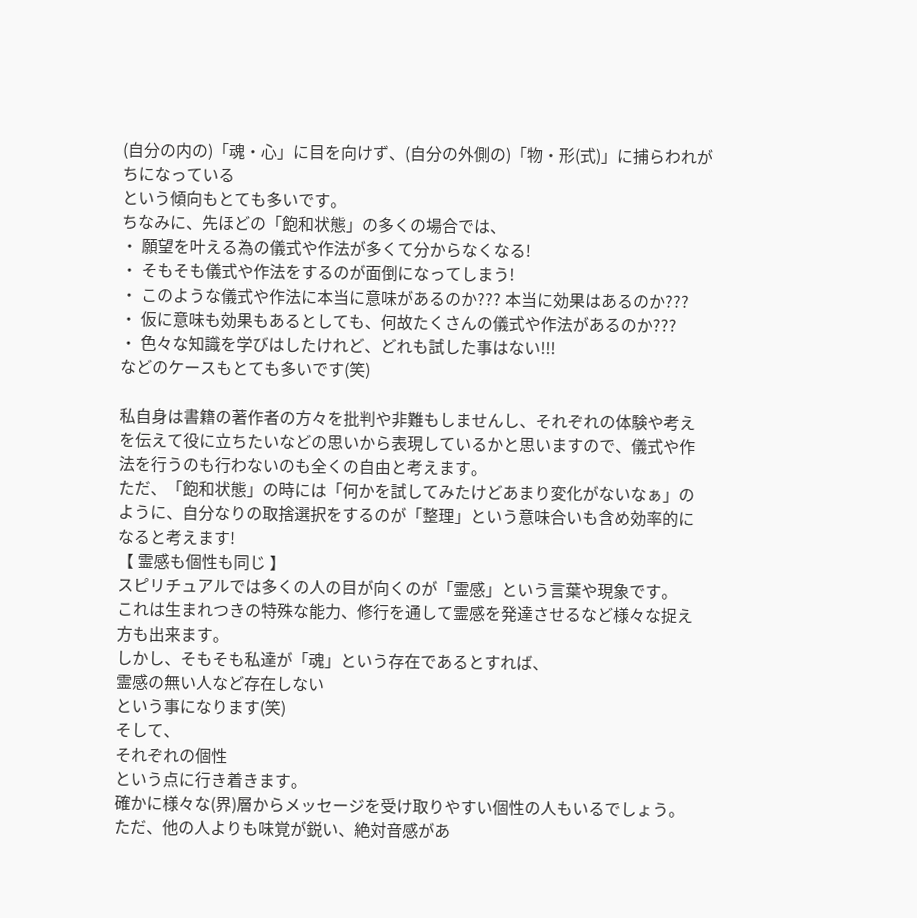(自分の内の)「魂・心」に目を向けず、(自分の外側の)「物・形(式)」に捕らわれがちになっている
という傾向もとても多いです。
ちなみに、先ほどの「飽和状態」の多くの場合では、
・ 願望を叶える為の儀式や作法が多くて分からなくなる!
・ そもそも儀式や作法をするのが面倒になってしまう!
・ このような儀式や作法に本当に意味があるのか??? 本当に効果はあるのか???
・ 仮に意味も効果もあるとしても、何故たくさんの儀式や作法があるのか???
・ 色々な知識を学びはしたけれど、どれも試した事はない!!!
などのケースもとても多いです(笑)

私自身は書籍の著作者の方々を批判や非難もしませんし、それぞれの体験や考えを伝えて役に立ちたいなどの思いから表現しているかと思いますので、儀式や作法を行うのも行わないのも全くの自由と考えます。
ただ、「飽和状態」の時には「何かを試してみたけどあまり変化がないなぁ」のように、自分なりの取捨選択をするのが「整理」という意味合いも含め効率的になると考えます!
【 霊感も個性も同じ 】
スピリチュアルでは多くの人の目が向くのが「霊感」という言葉や現象です。
これは生まれつきの特殊な能力、修行を通して霊感を発達させるなど様々な捉え方も出来ます。
しかし、そもそも私達が「魂」という存在であるとすれば、
霊感の無い人など存在しない
という事になります(笑)
そして、
それぞれの個性
という点に行き着きます。
確かに様々な(界)層からメッセージを受け取りやすい個性の人もいるでしょう。
ただ、他の人よりも味覚が鋭い、絶対音感があ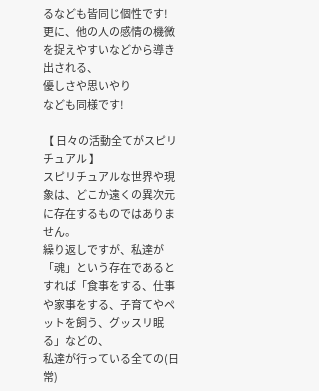るなども皆同じ個性です!
更に、他の人の感情の機微を捉えやすいなどから導き出される、
優しさや思いやり
なども同様です!

【 日々の活動全てがスピリチュアル 】
スピリチュアルな世界や現象は、どこか遠くの異次元に存在するものではありません。
繰り返しですが、私達が「魂」という存在であるとすれば「食事をする、仕事や家事をする、子育てやペットを飼う、グッスリ眠る」などの、
私達が行っている全ての(日常)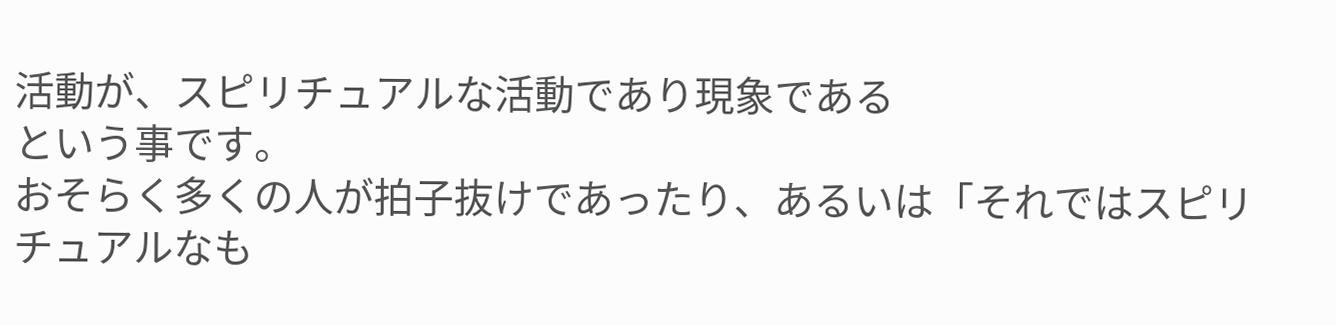活動が、スピリチュアルな活動であり現象である
という事です。
おそらく多くの人が拍子抜けであったり、あるいは「それではスピリチュアルなも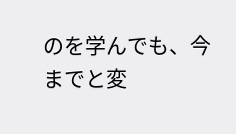のを学んでも、今までと変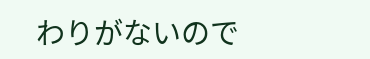わりがないので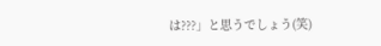は???」と思うでしょう(笑)